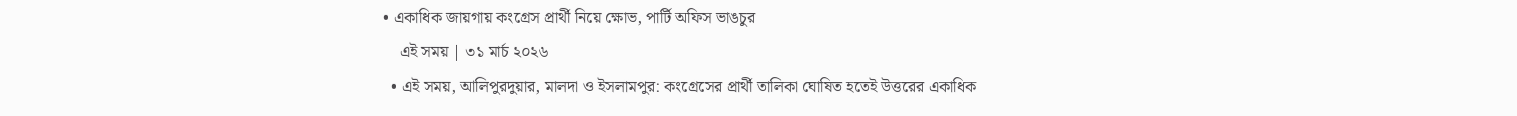• একাধিক জায়গায় কংগ্রেস প্রার্থী নিয়ে ক্ষোভ, পার্টি অফিস ভাঙচুর
    এই সময় | ৩১ মার্চ ২০২৬
  • এই সময়, আলিপুরদুয়ার, মালদা ও ইসলামপুর: কংগ্রেসের প্রার্থী তালিকা ঘোষিত হতেই উত্তরের একাধিক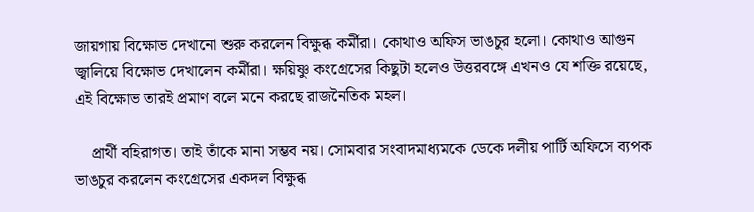জায়গায় বিক্ষোভ দেখানো শুরু করলেন বিক্ষুব্ধ কর্মীরা। কোথাও অফিস ভাঙচুর হলো। কোথাও আগুন জ্বালিয়ে বিক্ষোভ দেখালেন কর্মীরা। ক্ষয়িষ্ণু কংগ্রেসের কিছুটা হলেও উত্তরবঙ্গে এখনও যে শক্তি রয়েছে, এই বিক্ষোভ তারই প্রমাণ বলে মনে করছে রাজনৈতিক মহল।

    প্রার্থী বহিরাগত। তাই তাঁকে মানা সম্ভব নয়। সোমবার সংবাদমাধ্যমকে ডেকে দলীয় পার্টি অফিসে ব্যপক ভাঙচুর করলেন কংগ্রেসের একদল বিক্ষুব্ধ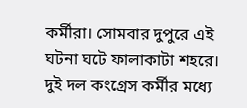কর্মীরা। সোমবার দুপুরে এই ঘটনা ঘটে ফালাকাটা শহরে। দুই দল কংগ্রেস কর্মীর মধ্যে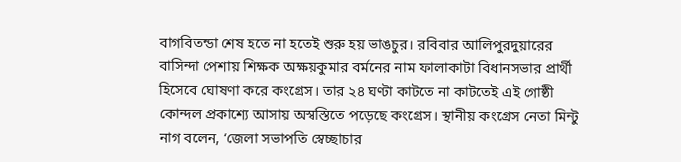বাগবিতন্ডা শেষ হতে না হতেই শুরু হয় ভাঙচুর। রবিবার আলিপুরদুয়ারের বাসিন্দা পেশায় শিক্ষক অক্ষয়কুমার বর্মনের নাম ফালাকাটা বিধানসভার প্রার্থী হিসেবে ঘোষণা করে কংগ্রেস। তার ২৪ ঘণ্টা কাটতে না কাটতেই এই গোষ্ঠী কোন্দল প্রকাশ্যে আসায় অস্বস্তিতে পড়েছে কংগ্রেস। স্থানীয় কংগ্রেস নেতা মিন্টু নাগ বলেন, ‘জেলা সভাপতি স্বেচ্ছাচার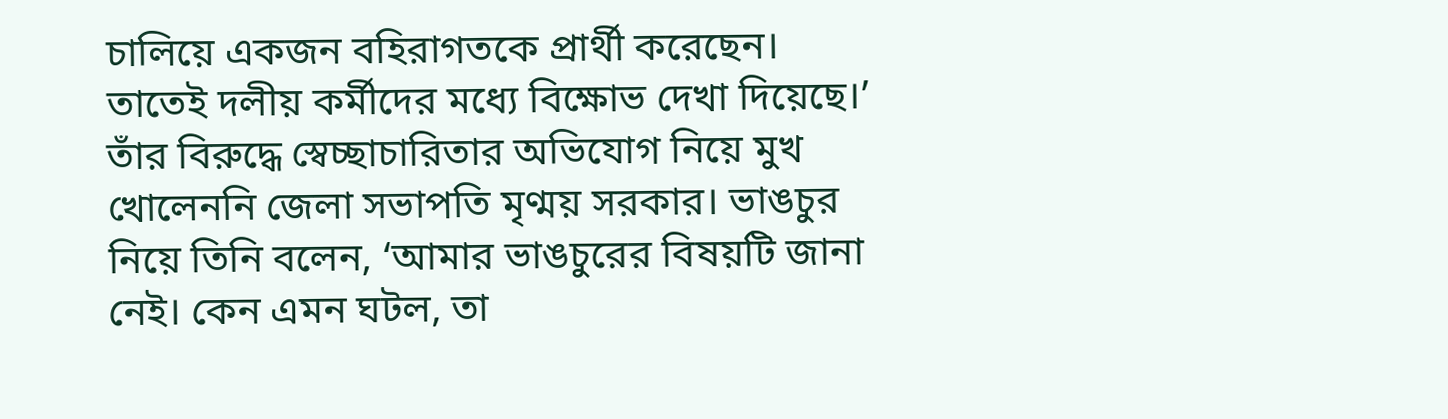চালিয়ে একজন বহিরাগতকে প্রার্থী করেছেন। তাতেই দলীয় কর্মীদের মধ্যে বিক্ষোভ দেখা দিয়েছে।’ তাঁর বিরুদ্ধে স্বেচ্ছাচারিতার অভিযোগ নিয়ে মুখ খোলেননি জেলা সভাপতি মৃণ্ময় সরকার। ভাঙচুর নিয়ে তিনি বলেন, ‘আমার ভাঙচুরের বিষয়টি জানা নেই। কেন এমন ঘটল, তা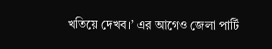খতিয়ে দেখব।’ এর আগেও জেলা পার্টি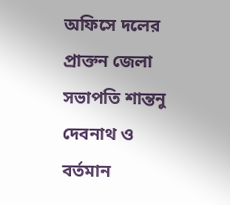অফিসে দলের প্রাক্তন জেলা সভাপতি শান্তনু দেবনাথ ও বর্তমান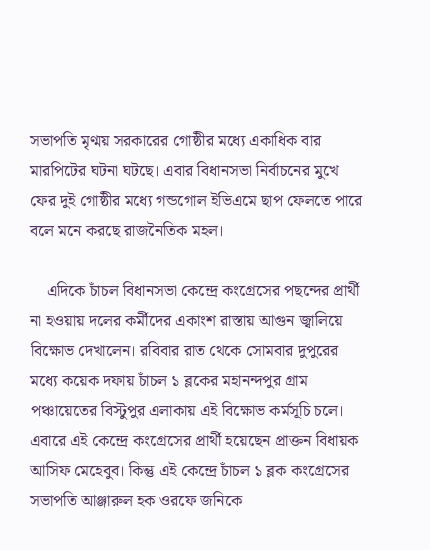সভাপতি মৃণ্ময় সরকারের গোষ্ঠীর মধ্যে একাধিক বার মারপিটের ঘটনা ঘটছে। এবার বিধানসভা নির্বাচনের মুখে ফের দুই গোষ্ঠীর মধ্যে গন্ডগোল ইভিএমে ছাপ ফেলতে পারে বলে মনে করছে রাজনৈতিক মহল।

    এদিকে চাঁচল বিধানসভা কেন্দ্রে কংগ্রেসের পছন্দের প্রার্থী না হওয়ায় দলের কর্মীদের একাংশ রাস্তায় আগুন জ্বালিয়ে বিক্ষোভ দেখালেন। রবিবার রাত থেকে সোমবার দুপুরের মধ্যে কয়েক দফায় চাঁচল ১ ব্লকের মহানন্দপুর গ্রাম পঞ্চায়েতের বিস্টুপুর এলাকায় এই বিক্ষোভ কর্মসূচি চলে। এবারে এই কেন্দ্রে কংগ্রেসের প্রার্থী হয়েছেন প্রাক্তন বিধায়ক আসিফ মেহেবুব। কিন্তু এই কেন্দ্রে চাঁচল ১ ব্লক কংগ্রেসের সভাপতি আঞ্জারুল হক ওরফে জনিকে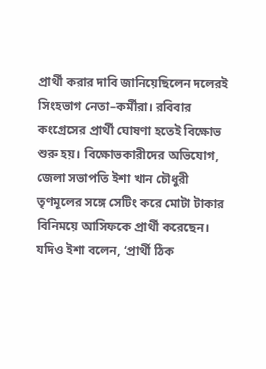প্রার্থী করার দাবি জানিয়েছিলেন দলেরই সিংহভাগ নেতা–কর্মীরা। রবিবার কংগ্রেসের প্রার্থী ঘোষণা হতেই বিক্ষোভ শুরু হয়। বিক্ষোভকারীদের অভিযোগ, জেলা সভাপতি ইশা খান চৌধুরী তৃণমূলের সঙ্গে সেটিং করে মোটা টাকার বিনিময়ে আসিফকে প্রার্থী করেছেন। যদিও ইশা বলেন, ‘প্রার্থী ঠিক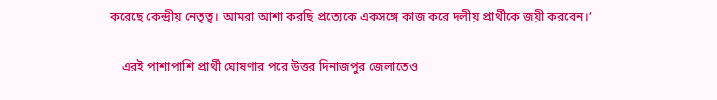করেছে কেন্দ্রীয় নেতৃত্ব। আমরা আশা করছি প্রত্যেকে একসঙ্গে কাজ করে দলীয় প্রার্থীকে জয়ী করবেন।’

    এরই পাশাপাশি প্রার্থী ঘোষণার পরে উত্তর দিনাজপুর জেলাতেও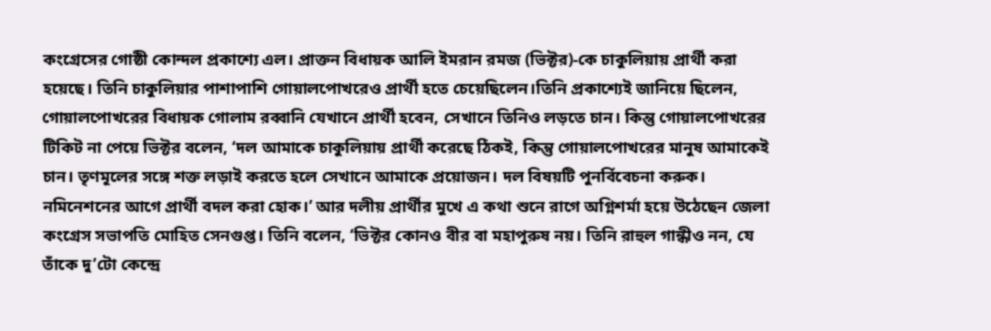কংগ্রেসের গোষ্ঠী কোন্দল প্রকাশ্যে এল। প্রাক্তন বিধায়ক আলি ইমরান রমজ (ভিক্টর)-কে চাকুলিয়ায় প্রার্থী করা হয়েছে। তিনি চাকুলিয়ার পাশাপাশি গোয়ালপোখরেও প্রার্থী হতে চেয়েছিলেন।তিনি প্রকাশ্যেই জানিয়ে ছিলেন, গোয়ালপোখরের বিধায়ক গোলাম রব্বানি যেখানে প্রার্থী হবেন, সেখানে তিনিও লড়তে চান। কিন্তু গোয়ালপোখরের টিকিট না পেয়ে ভিক্টর বলেন, ‘দল আমাকে চাকুলিয়ায় প্রার্থী করেছে ঠিকই, কিন্তু গোয়ালপোখরের মানুষ আমাকেই চান। তৃণমূলের সঙ্গে শক্ত লড়াই করতে হলে সেখানে আমাকে প্রয়োজন। দল বিষয়টি পুনর্বিবেচনা করুক। নমিনেশনের আগে প্রার্থী বদল করা হোক।’ আর দলীয় প্রার্থীর মুখে এ কথা শুনে রাগে অগ্নিশর্মা হয়ে উঠেছেন জেলা কংগ্রেস সভাপতি মোহিত সেনগুপ্ত। তিনি বলেন, ‘ভিক্টর কোনও বীর বা মহাপুরুষ নয়। তিনি রাহুল গান্ধীও নন, যে তাঁকে দু’টো কেন্দ্রে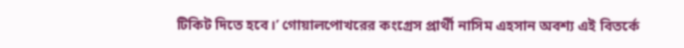টিকিট দিতে হবে।’ গোয়ালপোখরের কংগ্রেস প্রার্থী নাসিম এহসান অবশ্য এই বিতর্কে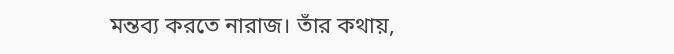মন্তব্য করতে নারাজ। তাঁর কথায়,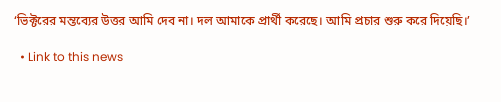‘ভিক্টরের মন্তব্যের উত্তর আমি দেব না। দল আমাকে প্রার্থী করেছে। আমি প্রচার শুরু করে দিয়েছি।’

  • Link to this news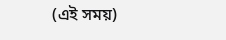(এই সময়)